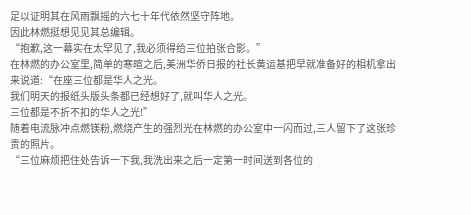足以证明其在风雨飘摇的六七十年代依然坚守阵地。
因此林燃挺想见见其总编辑。
“抱歉,这一幕实在太罕见了,我必须得给三位拍张合影。”
在林燃的办公室里,简单的寒暄之后,美洲华侨日报的社长黄运基把早就准备好的相机拿出来说道:“在座三位都是华人之光。
我们明天的报纸头版头条都已经想好了,就叫华人之光。
三位都是不折不扣的华人之光!”
随着电流脉冲点燃镁粉,燃烧产生的强烈光在林燃的办公室中一闪而过,三人留下了这张珍贵的照片。
“三位麻烦把住处告诉一下我,我洗出来之后一定第一时间送到各位的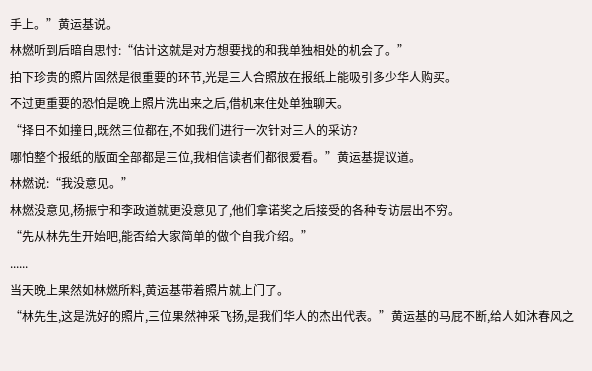手上。”黄运基说。
林燃听到后暗自思忖:“估计这就是对方想要找的和我单独相处的机会了。”
拍下珍贵的照片固然是很重要的环节,光是三人合照放在报纸上能吸引多少华人购买。
不过更重要的恐怕是晚上照片洗出来之后,借机来住处单独聊天。
“择日不如撞日,既然三位都在,不如我们进行一次针对三人的采访?
哪怕整个报纸的版面全部都是三位,我相信读者们都很爱看。”黄运基提议道。
林燃说:“我没意见。”
林燃没意见,杨振宁和李政道就更没意见了,他们拿诺奖之后接受的各种专访层出不穷。
“先从林先生开始吧,能否给大家简单的做个自我介绍。”
......
当天晚上果然如林燃所料,黄运基带着照片就上门了。
“林先生,这是洗好的照片,三位果然神采飞扬,是我们华人的杰出代表。”黄运基的马屁不断,给人如沐春风之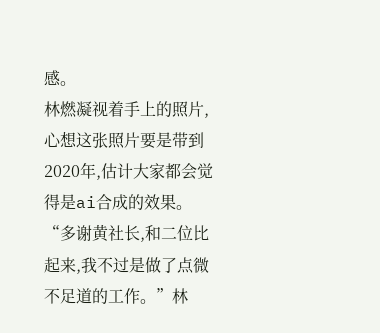感。
林燃凝视着手上的照片,心想这张照片要是带到2020年,估计大家都会觉得是ai合成的效果。
“多谢黄社长,和二位比起来,我不过是做了点微不足道的工作。”林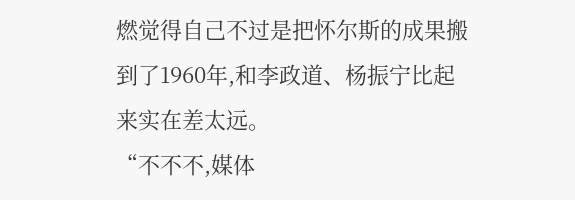燃觉得自己不过是把怀尔斯的成果搬到了1960年,和李政道、杨振宁比起来实在差太远。
“不不不,媒体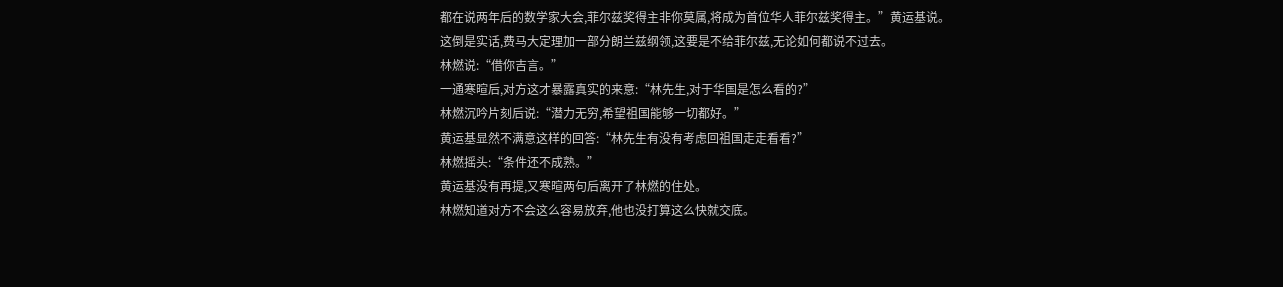都在说两年后的数学家大会,菲尔兹奖得主非你莫属,将成为首位华人菲尔兹奖得主。”黄运基说。
这倒是实话,费马大定理加一部分朗兰兹纲领,这要是不给菲尔兹,无论如何都说不过去。
林燃说:“借你吉言。”
一通寒暄后,对方这才暴露真实的来意:“林先生,对于华国是怎么看的?”
林燃沉吟片刻后说:“潜力无穷,希望祖国能够一切都好。”
黄运基显然不满意这样的回答:“林先生有没有考虑回祖国走走看看?”
林燃摇头:“条件还不成熟。”
黄运基没有再提,又寒暄两句后离开了林燃的住处。
林燃知道对方不会这么容易放弃,他也没打算这么快就交底。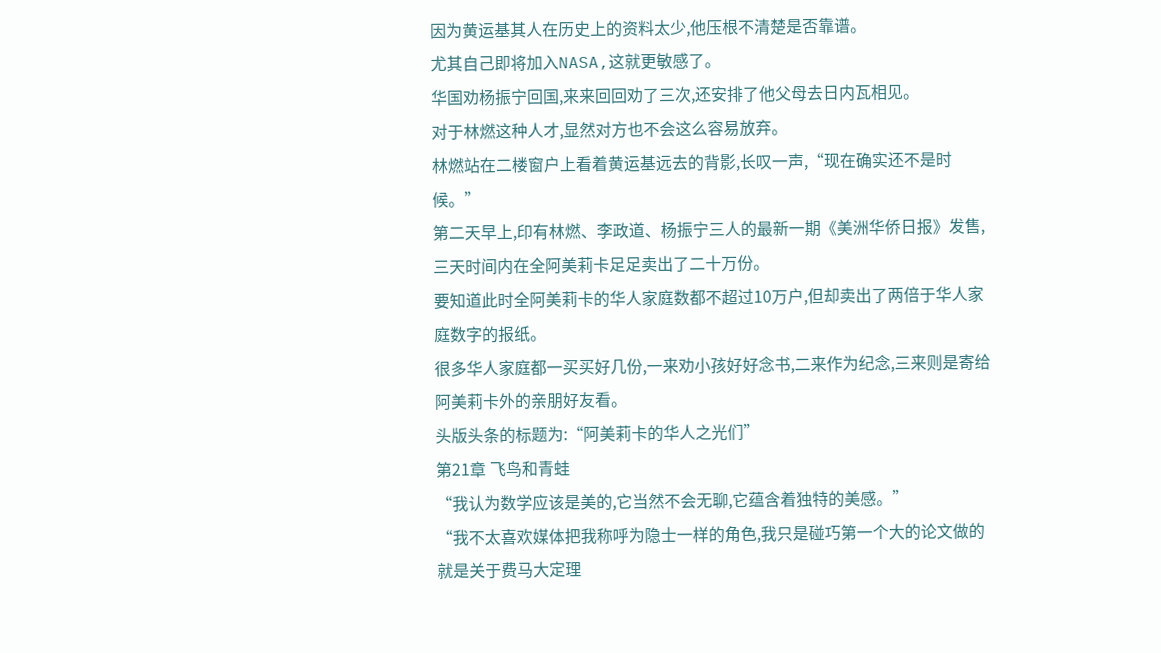因为黄运基其人在历史上的资料太少,他压根不清楚是否靠谱。
尤其自己即将加入NASA,这就更敏感了。
华国劝杨振宁回国,来来回回劝了三次,还安排了他父母去日内瓦相见。
对于林燃这种人才,显然对方也不会这么容易放弃。
林燃站在二楼窗户上看着黄运基远去的背影,长叹一声,“现在确实还不是时候。”
第二天早上,印有林燃、李政道、杨振宁三人的最新一期《美洲华侨日报》发售,三天时间内在全阿美莉卡足足卖出了二十万份。
要知道此时全阿美莉卡的华人家庭数都不超过10万户,但却卖出了两倍于华人家庭数字的报纸。
很多华人家庭都一买买好几份,一来劝小孩好好念书,二来作为纪念,三来则是寄给阿美莉卡外的亲朋好友看。
头版头条的标题为:“阿美莉卡的华人之光们”
第21章 飞鸟和青蛙
“我认为数学应该是美的,它当然不会无聊,它蕴含着独特的美感。”
“我不太喜欢媒体把我称呼为隐士一样的角色,我只是碰巧第一个大的论文做的就是关于费马大定理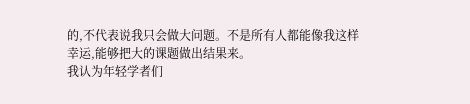的,不代表说我只会做大问题。不是所有人都能像我这样幸运,能够把大的课题做出结果来。
我认为年轻学者们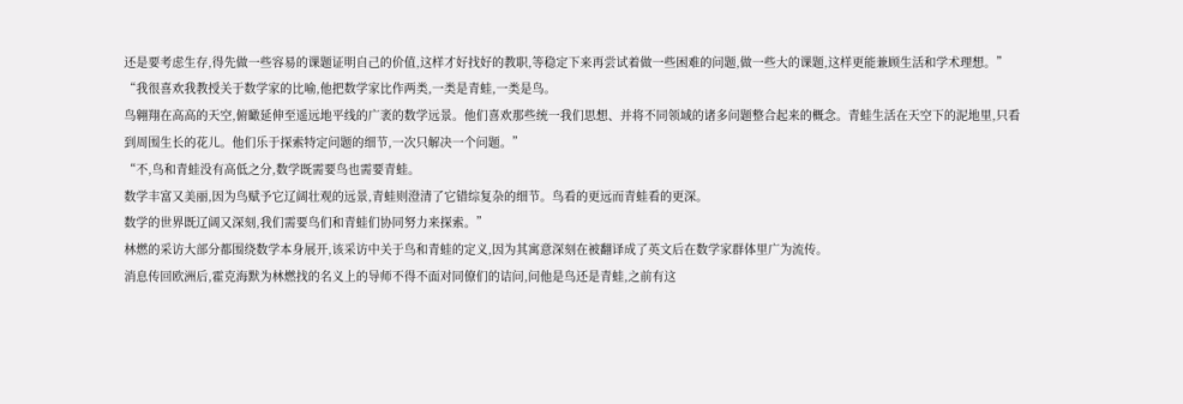还是要考虑生存,得先做一些容易的课题证明自己的价值,这样才好找好的教职,等稳定下来再尝试着做一些困难的问题,做一些大的课题,这样更能兼顾生活和学术理想。”
“我很喜欢我教授关于数学家的比喻,他把数学家比作两类,一类是青蛙,一类是鸟。
鸟翱翔在高高的天空,俯瞰延伸至遥远地平线的广袤的数学远景。他们喜欢那些统一我们思想、并将不同领域的诸多问题整合起来的概念。青蛙生活在天空下的泥地里,只看到周围生长的花儿。他们乐于探索特定问题的细节,一次只解决一个问题。”
“不,鸟和青蛙没有高低之分,数学既需要鸟也需要青蛙。
数学丰富又美丽,因为鸟赋予它辽阔壮观的远景,青蛙则澄清了它错综复杂的细节。鸟看的更远而青蛙看的更深。
数学的世界既辽阔又深刻,我们需要鸟们和青蛙们协同努力来探索。”
林燃的采访大部分都围绕数学本身展开,该采访中关于鸟和青蛙的定义,因为其寓意深刻在被翻译成了英文后在数学家群体里广为流传。
消息传回欧洲后,霍克海默为林燃找的名义上的导师不得不面对同僚们的诘问,问他是鸟还是青蛙,之前有这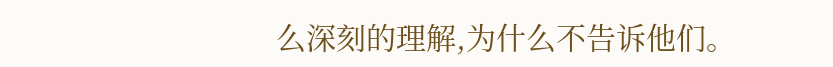么深刻的理解,为什么不告诉他们。